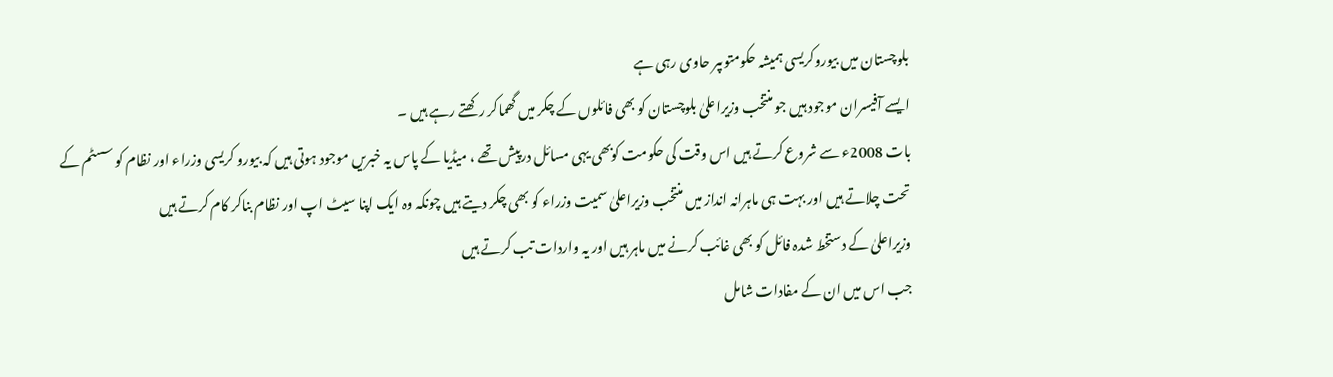بلوچستان میں بیوروکریسی ہمیشہ حکومتوںپر حاوی رہی ہے
ایسے آفیسران موجود ہیں جو منتخب وزیراعلیٰ بلوچستان کو بھی فائلوں کے چکر میں گھماکر رکھتے رہے ہیں ۔
بات 2008ء سے شروع کرتے ہیں اس وقت کی حکومت کوبھی یہی مسائل درپیش تھے ، میڈیا کے پاس یہ خبریں موجود ہوتی ہیں کہ بیورو کریسی وزراء اور نظام کو سسٹم کے تحت چلاتے ہیں اور بہت ہی ماہرانہ انداز میں منتخب وزیراعلیٰ سمیت وزراء کو بھی چکر دیتے ہیں چونکہ وہ ایک اپنا سیٹ اپ اور نظام بناکر کام کرتے ہیں
وزیراعلیٰ کے دستخط شدہ فائل کو بھی غائب کرنے میں ماہر ہیں اور یہ واردات تب کرتے ہیں
جب اس میں ان کے مفادات شامل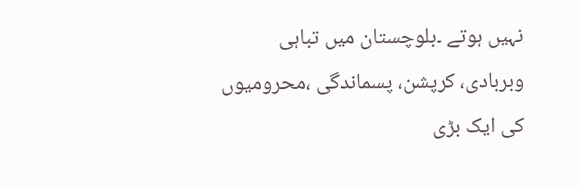نہیں ہوتے ۔بلوچستان میں تباہی وبربادی، کرپشن، پسماندگی ،محرومیوں کی ایک بڑی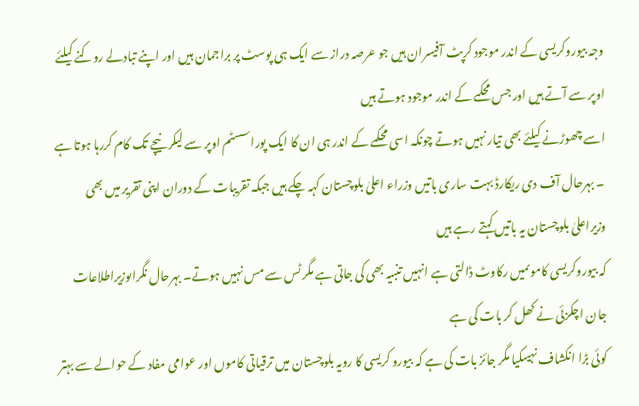وجہ بیوروکریسی کے اندر موجود کرپٹ آفیسران ہیں جو عرصہ دراز سے ایک ہی پوسٹ پر براجمان ہیں اور اپنے تبادلے روکنے کیلئے اوپر سے آتے ہیں اور جس محکمے کے اندر موجود ہوتے ہیں
اسے چھوڑنے کیلئے بھی تیار نہیں ہوتے چونکہ اسی محکمے کے اندر ہی ان کا ایک پوراسسٹم اوپر سے لیکر نیچے تک کام کررہا ہوتا ہے ۔ بہرحال آف دی ریکارڈ بہت ساری باتیں وزراء اعلیٰ بلوچستان کہہ چکے ہیں جبکہ تقریبات کے دوران اپنی تقریر میں بھی وزیراعلیٰ بلوچستان یہ باتیں کہتے رہے ہیں
کہ بیوروکریسی کاموںمیں رکاوٹ ڈالتی ہے انہیں تنبیہ بھی کی جاتی ہے مگر ٹس سے مس نہیں ہوتے۔ بہرحال نگراںوزیراطلاعات جان اچکزئی نے کھل کر بات کی ہے
کوئی بڑا انکشاف نہیںکیا مگر جائز بات کی ہے کہ بیورو کریسی کا رویہ بلوچستان میں ترقیاتی کاموں اور عوامی مفاد کے حوالے سے بہتر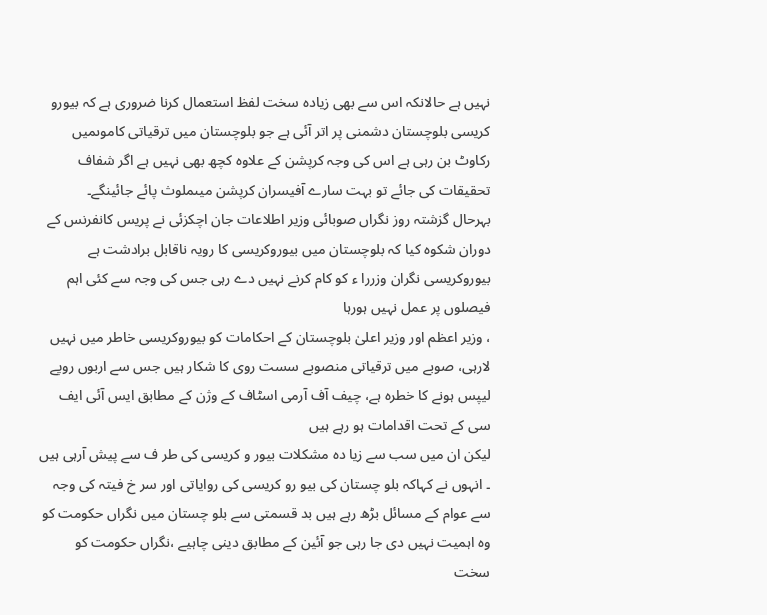نہیں ہے حالانکہ اس سے بھی زیادہ سخت لفظ استعمال کرنا ضروری ہے کہ بیورو کریسی بلوچستان دشمنی پر اتر آئی ہے جو بلوچستان میں ترقیاتی کاموںمیں رکاوٹ بن رہی ہے اس کی وجہ کرپشن کے علاوہ کچھ بھی نہیں ہے اگر شفاف تحقیقات کی جائے تو بہت سارے آفیسران کرپشن میںملوث پائے جائینگے۔
بہرحال گزشتہ روز نگراں صوبائی وزیر اطلاعات جان اچکزئی نے پریس کانفرنس کے دوران شکوہ کیا کہ بلوچستان میں بیوروکریسی کا رویہ ناقابل برادشت ہے بیوروکریسی نگران وزررا ء کو کام کرنے نہیں دے رہی جس کی وجہ سے کئی اہم فیصلوں پر عمل نہیں ہورہا
، وزیر اعظم اور وزیر اعلیٰ بلوچستان کے احکامات کو بیوروکریسی خاطر میں نہیں لارہی، صوبے میں ترقیاتی منصوبے سست روی کا شکار ہیں جس سے اربوں روپے لیپس ہونے کا خطرہ ہے، چیف آف آرمی اسٹاف کے وژن کے مطابق ایس آئی ایف سی کے تحت اقدامات ہو رہے ہیں
لیکن ان میں سب سے زیا دہ مشکلات بیور و کریسی کی طر ف سے پیش آرہی ہیں ۔ انہوں نے کہاکہ بلو چستان کی بیو رو کریسی کی روایاتی اور سر خ فیتہ کی وجہ سے عوام کے مسائل بڑھ رہے ہیں بد قسمتی سے بلو چستان میں نگراں حکومت کو وہ اہمیت نہیں دی جا رہی جو آئین کے مطابق دینی چاہیے ،نگراں حکومت کو سخت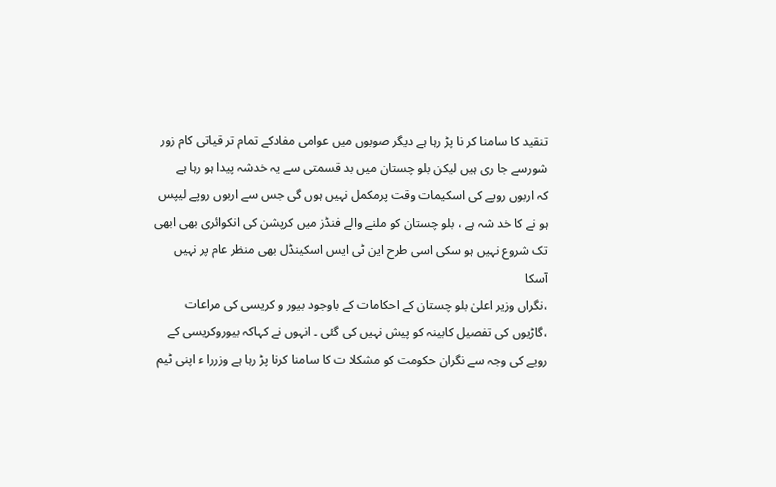تنقید کا سامنا کر نا پڑ رہا ہے دیگر صوبوں میں عوامی مفادکے تمام تر قیاتی کام زور شورسے جا ری ہیں لیکن بلو چستان میں بد قسمتی سے یہ خدشہ پیدا ہو رہا ہے
کہ اربوں روپے کی اسکیمات وقت پرمکمل نہیں ہوں گی جس سے اربوں روپے لیپس ہو نے کا خد شہ ہے ، بلو چستان کو ملنے والے فنڈز میں کرپشن کی انکوائری بھی ابھی تک شروع نہیں ہو سکی اسی طرح این ٹی ایس اسکینڈل بھی منظر عام پر نہیں آسکا
،نگراں وزیر اعلیٰ بلو چستان کے احکامات کے باوجود بیور و کریسی کی مراعات ،گاڑیوں کی تفصیل کابینہ کو پیش نہیں کی گئی ۔ انہوں نے کہاکہ بیوروکریسی کے رویے کی وجہ سے نگران حکومت کو مشکلا ت کا سامنا کرنا پڑ رہا ہے وزررا ء اپنی ٹیم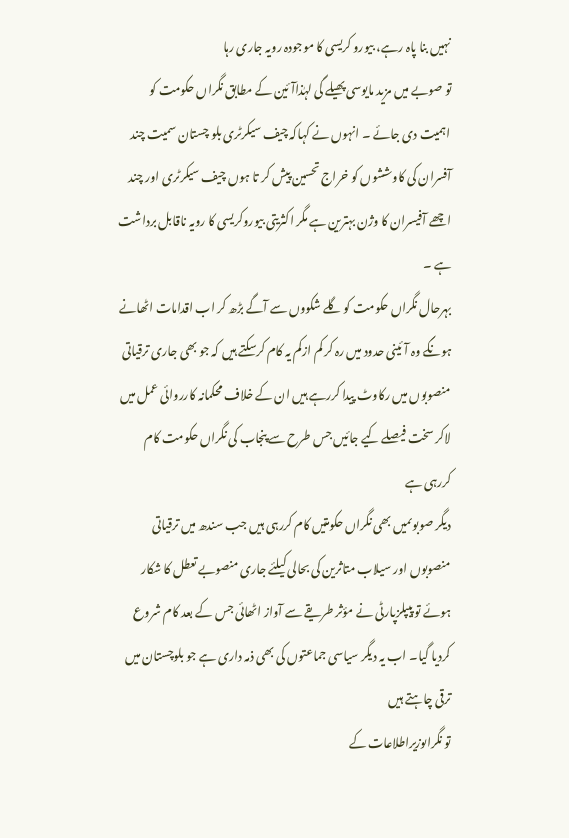نہیں بنا پاہ رہے، بیورو کریسی کا موجودہ رویہ جاری رہا
تو صوبے میں مزید مایوسی پھیلے گی لہٰذاآئین کے مطابق نگراں حکومت کو اہمیت دی جائے ۔ انہوں نے کہاکہ چیف سیکرٹری بلو چستان سمیت چند آفسران کی کاوششوں کو خراج تحسین پیش کر تا ہوں چیف سیکرٹری اور چند اچھے آفیسران کا وژن بہترین ہے مگر اکثریتی بیوروکریسی کا رویہ ناقابل برداشت ہے ۔
بہرحال نگراں حکومت کو گلے شکووں سے آگے بڑھ کر اب اقدامات اٹھانے ہونگے وہ آئینی حدود میں رہ کر کم ازکم یہ کام کرسکتے ہیں کہ جو بھی جاری ترقیاتی منصوبوں میں رکاوٹ پیدا کررہے ہیں ان کے خلاف محکمانہ کارروائی عمل میں لاکر سخت فیصلے کیے جائیں جس طرح سے پنجاب کی نگراں حکومت کام کررہی ہے
دیگر صوبوںمیں بھی نگراں حکومتیں کام کررہی ہیں جب سندھ میں ترقیاتی منصوبوں اور سیلاب متاثرین کی بحالی کیلئے جاری منصوبے تعطل کا شکار ہوئے تو پیپلزپارٹی نے مؤثر طریقے سے آواز اٹھائی جس کے بعد کام شروع کردیا گیا۔ اب یہ دیگر سیاسی جماعتوں کی بھی ذمہ داری ہے جو بلوچستان میں ترقی چاہتے ہیں
تو نگراںوزیراطلاعات کے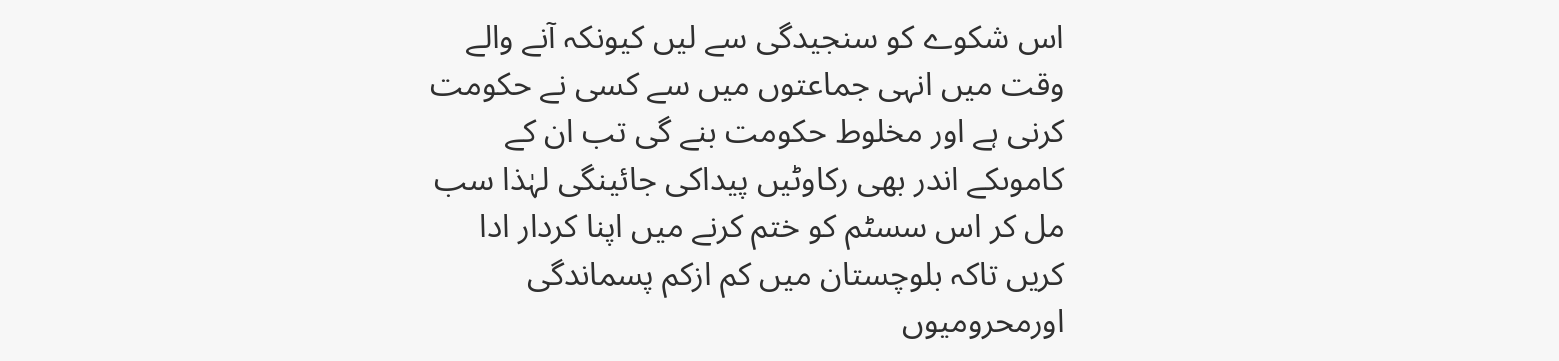اس شکوے کو سنجیدگی سے لیں کیونکہ آنے والے وقت میں انہی جماعتوں میں سے کسی نے حکومت کرنی ہے اور مخلوط حکومت بنے گی تب ان کے کاموںکے اندر بھی رکاوٹیں پیداکی جائینگی لہٰذا سب مل کر اس سسٹم کو ختم کرنے میں اپنا کردار ادا کریں تاکہ بلوچستان میں کم ازکم پسماندگی اورمحرومیوں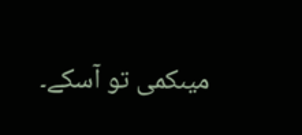میںکمی تو آسکے۔